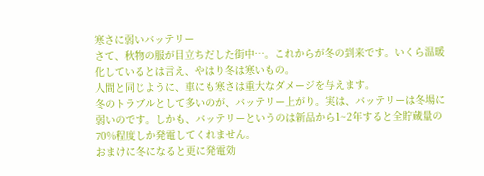寒さに弱いバッテリー
さて、秋物の服が目立ちだした街中…。これからが冬の到来です。いくら温暖化しているとは言え、やはり冬は寒いもの。
人間と同じように、車にも寒さは重大なダメージを与えます。
冬のトラブルとして多いのが、バッテリー上がり。実は、バッテリーは冬場に弱いのです。しかも、バッテリーというのは新品から1~2年すると全貯蔵量の70%程度しか発電してくれません。
おまけに冬になると更に発電効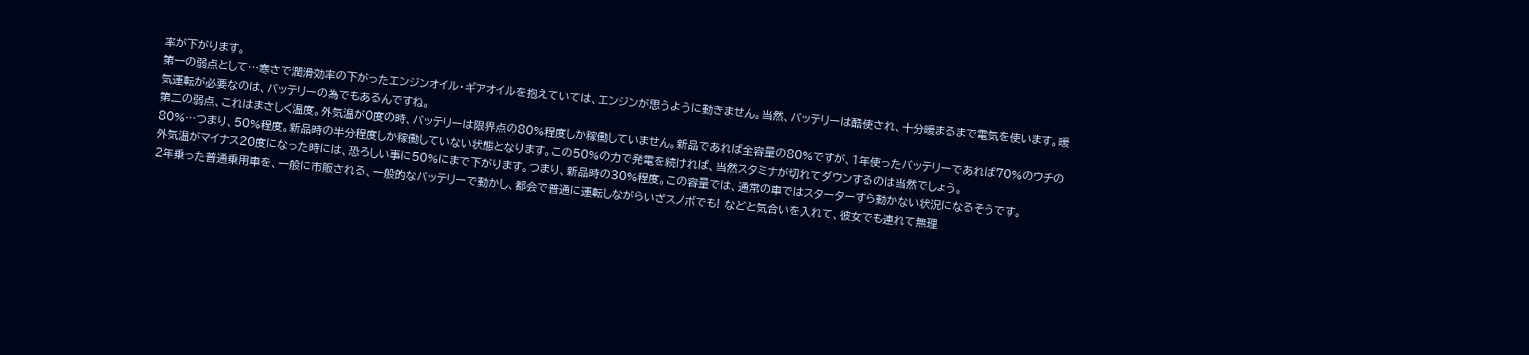率が下がります。
第一の弱点として…寒さで潤滑効率の下がったエンジンオイル・ギアオイルを抱えていては、エンジンが思うように動きません。当然、バッテリーは酷使され、十分暖まるまで電気を使います。暖気運転が必要なのは、バッテリーの為でもあるんですね。
第二の弱点、これはまさしく温度。外気温が0度の時、バッテリーは限界点の80%程度しか稼働していません。新品であれば全容量の80%ですが、1年使ったバッテリーであれば70%のウチの80%…つまり、50%程度。新品時の半分程度しか稼働していない状態となります。この50%の力で発電を続ければ、当然スタミナが切れてダウンするのは当然でしょう。
外気温がマイナス20度になった時には、恐ろしい事に50%にまで下がります。つまり、新品時の30%程度。この容量では、通常の車ではスターターすら動かない状況になるそうです。
2年乗った普通乗用車を、一般に市販される、一般的なバッテリーで動かし、都会で普通に運転しながらいざスノボでも! などと気合いを入れて、彼女でも連れて無理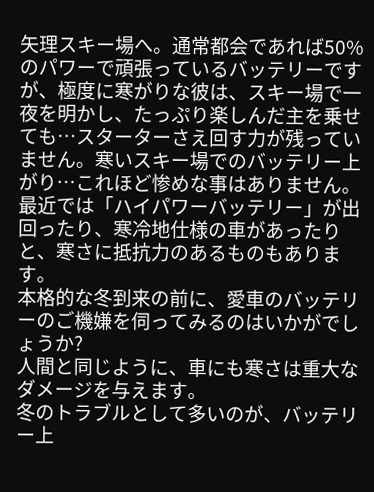矢理スキー場へ。通常都会であれば50%のパワーで頑張っているバッテリーですが、極度に寒がりな彼は、スキー場で一夜を明かし、たっぷり楽しんだ主を乗せても…スターターさえ回す力が残っていません。寒いスキー場でのバッテリー上がり…これほど惨めな事はありません。
最近では「ハイパワーバッテリー」が出回ったり、寒冷地仕様の車があったりと、寒さに抵抗力のあるものもあります。
本格的な冬到来の前に、愛車のバッテリーのご機嫌を伺ってみるのはいかがでしょうか?
人間と同じように、車にも寒さは重大なダメージを与えます。
冬のトラブルとして多いのが、バッテリー上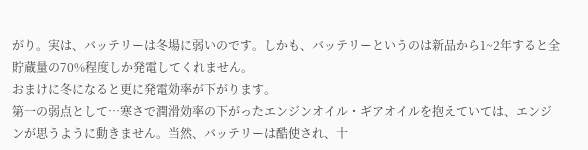がり。実は、バッテリーは冬場に弱いのです。しかも、バッテリーというのは新品から1~2年すると全貯蔵量の70%程度しか発電してくれません。
おまけに冬になると更に発電効率が下がります。
第一の弱点として…寒さで潤滑効率の下がったエンジンオイル・ギアオイルを抱えていては、エンジンが思うように動きません。当然、バッテリーは酷使され、十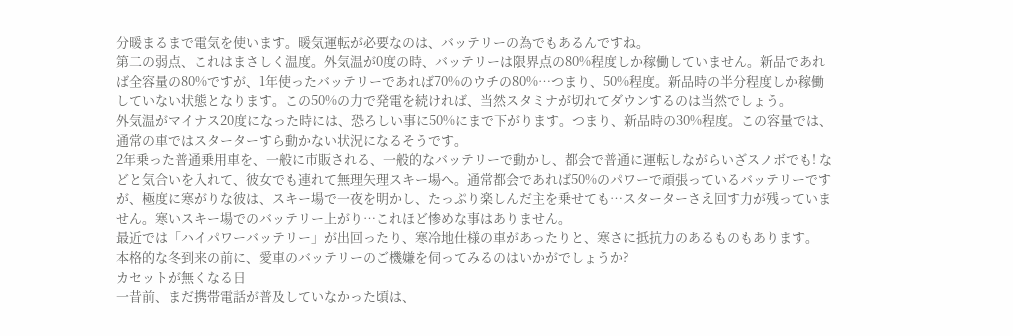分暖まるまで電気を使います。暖気運転が必要なのは、バッテリーの為でもあるんですね。
第二の弱点、これはまさしく温度。外気温が0度の時、バッテリーは限界点の80%程度しか稼働していません。新品であれば全容量の80%ですが、1年使ったバッテリーであれば70%のウチの80%…つまり、50%程度。新品時の半分程度しか稼働していない状態となります。この50%の力で発電を続ければ、当然スタミナが切れてダウンするのは当然でしょう。
外気温がマイナス20度になった時には、恐ろしい事に50%にまで下がります。つまり、新品時の30%程度。この容量では、通常の車ではスターターすら動かない状況になるそうです。
2年乗った普通乗用車を、一般に市販される、一般的なバッテリーで動かし、都会で普通に運転しながらいざスノボでも! などと気合いを入れて、彼女でも連れて無理矢理スキー場へ。通常都会であれば50%のパワーで頑張っているバッテリーですが、極度に寒がりな彼は、スキー場で一夜を明かし、たっぷり楽しんだ主を乗せても…スターターさえ回す力が残っていません。寒いスキー場でのバッテリー上がり…これほど惨めな事はありません。
最近では「ハイパワーバッテリー」が出回ったり、寒冷地仕様の車があったりと、寒さに抵抗力のあるものもあります。
本格的な冬到来の前に、愛車のバッテリーのご機嫌を伺ってみるのはいかがでしょうか?
カセットが無くなる日
一昔前、まだ携帯電話が普及していなかった頃は、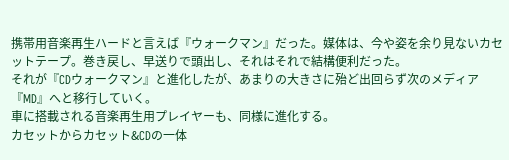携帯用音楽再生ハードと言えば『ウォークマン』だった。媒体は、今や姿を余り見ないカセットテープ。巻き戻し、早送りで頭出し、それはそれで結構便利だった。
それが『CDウォークマン』と進化したが、あまりの大きさに殆ど出回らず次のメディア『MD』へと移行していく。
車に搭載される音楽再生用プレイヤーも、同様に進化する。
カセットからカセット&CDの一体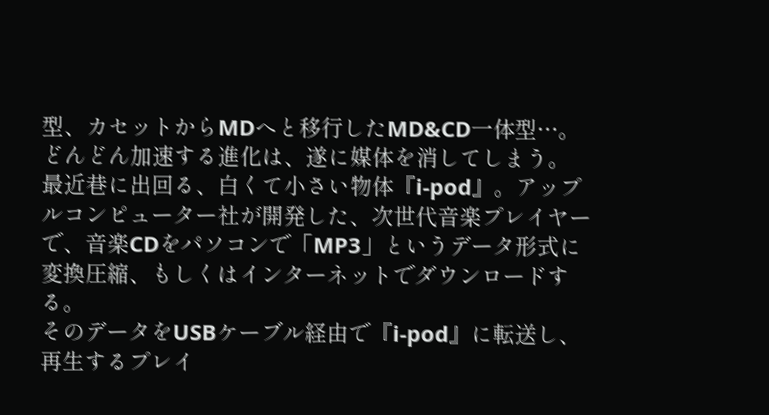型、カセットからMDへと移行したMD&CD一体型…。どんどん加速する進化は、遂に媒体を消してしまう。
最近巷に出回る、白くて小さい物体『i-pod』。アップルコンピューター社が開発した、次世代音楽プレイヤーで、音楽CDをパソコンで「MP3」というデータ形式に変換圧縮、もしくはインターネットでダウンロードする。
そのデータをUSBケーブル経由で『i-pod』に転送し、再生するプレイ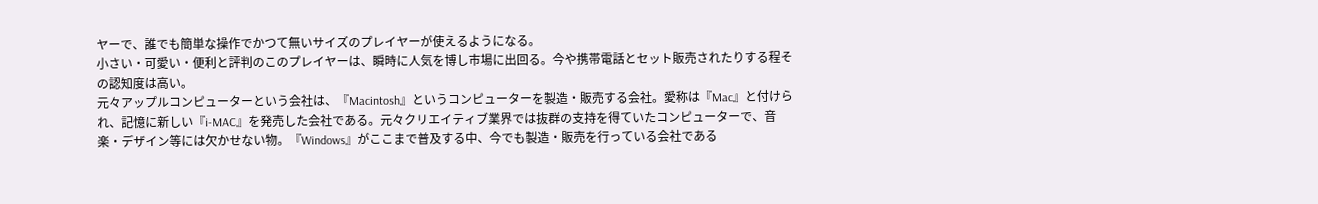ヤーで、誰でも簡単な操作でかつて無いサイズのプレイヤーが使えるようになる。
小さい・可愛い・便利と評判のこのプレイヤーは、瞬時に人気を博し市場に出回る。今や携帯電話とセット販売されたりする程その認知度は高い。
元々アップルコンピューターという会社は、『Macintosh』というコンピューターを製造・販売する会社。愛称は『Mac』と付けられ、記憶に新しい『i-MAC』を発売した会社である。元々クリエイティブ業界では抜群の支持を得ていたコンピューターで、音楽・デザイン等には欠かせない物。『Windows』がここまで普及する中、今でも製造・販売を行っている会社である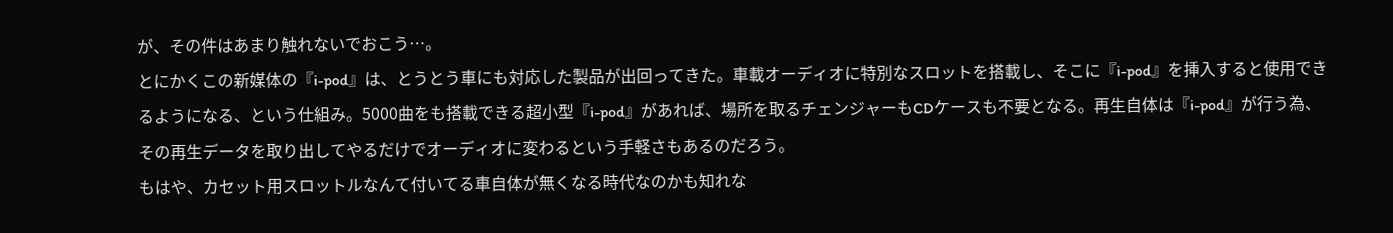が、その件はあまり触れないでおこう…。
とにかくこの新媒体の『i-pod』は、とうとう車にも対応した製品が出回ってきた。車載オーディオに特別なスロットを搭載し、そこに『i-pod』を挿入すると使用できるようになる、という仕組み。5000曲をも搭載できる超小型『i-pod』があれば、場所を取るチェンジャーもCDケースも不要となる。再生自体は『i-pod』が行う為、その再生データを取り出してやるだけでオーディオに変わるという手軽さもあるのだろう。
もはや、カセット用スロットルなんて付いてる車自体が無くなる時代なのかも知れな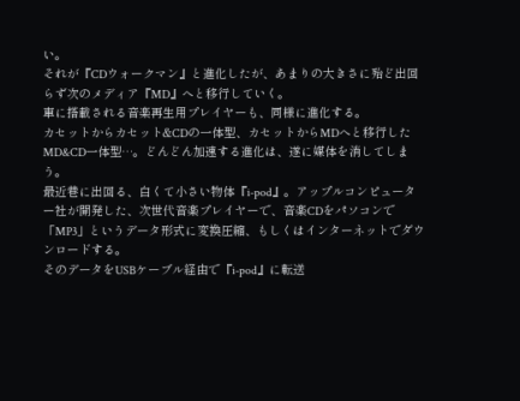い。
それが『CDウォークマン』と進化したが、あまりの大きさに殆ど出回らず次のメディア『MD』へと移行していく。
車に搭載される音楽再生用プレイヤーも、同様に進化する。
カセットからカセット&CDの一体型、カセットからMDへと移行したMD&CD一体型…。どんどん加速する進化は、遂に媒体を消してしまう。
最近巷に出回る、白くて小さい物体『i-pod』。アップルコンピューター社が開発した、次世代音楽プレイヤーで、音楽CDをパソコンで「MP3」というデータ形式に変換圧縮、もしくはインターネットでダウンロードする。
そのデータをUSBケーブル経由で『i-pod』に転送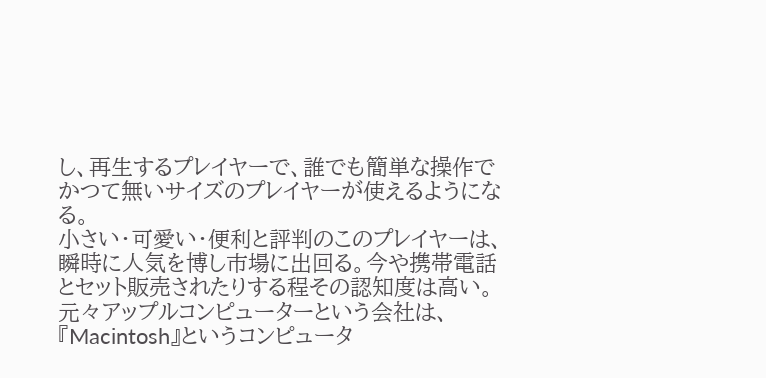し、再生するプレイヤーで、誰でも簡単な操作でかつて無いサイズのプレイヤーが使えるようになる。
小さい・可愛い・便利と評判のこのプレイヤーは、瞬時に人気を博し市場に出回る。今や携帯電話とセット販売されたりする程その認知度は高い。
元々アップルコンピューターという会社は、『Macintosh』というコンピュータ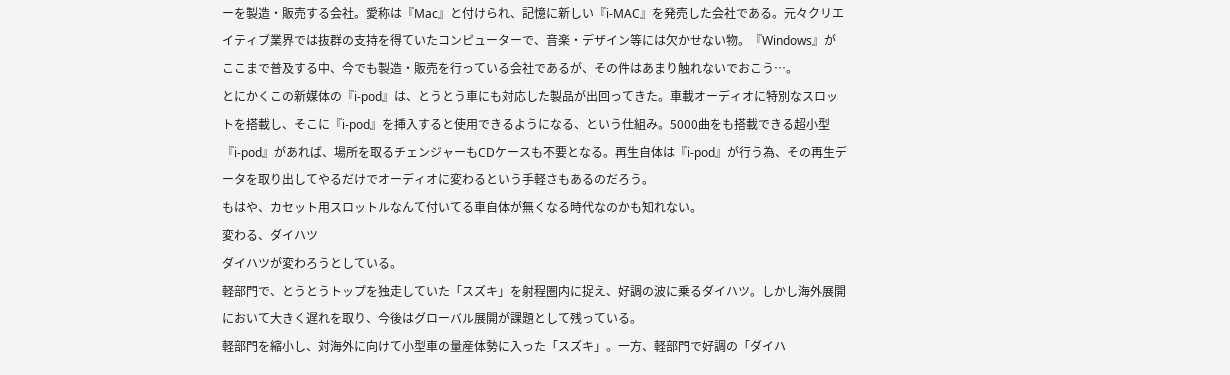ーを製造・販売する会社。愛称は『Mac』と付けられ、記憶に新しい『i-MAC』を発売した会社である。元々クリエイティブ業界では抜群の支持を得ていたコンピューターで、音楽・デザイン等には欠かせない物。『Windows』がここまで普及する中、今でも製造・販売を行っている会社であるが、その件はあまり触れないでおこう…。
とにかくこの新媒体の『i-pod』は、とうとう車にも対応した製品が出回ってきた。車載オーディオに特別なスロットを搭載し、そこに『i-pod』を挿入すると使用できるようになる、という仕組み。5000曲をも搭載できる超小型『i-pod』があれば、場所を取るチェンジャーもCDケースも不要となる。再生自体は『i-pod』が行う為、その再生データを取り出してやるだけでオーディオに変わるという手軽さもあるのだろう。
もはや、カセット用スロットルなんて付いてる車自体が無くなる時代なのかも知れない。
変わる、ダイハツ
ダイハツが変わろうとしている。
軽部門で、とうとうトップを独走していた「スズキ」を射程圏内に捉え、好調の波に乗るダイハツ。しかし海外展開において大きく遅れを取り、今後はグローバル展開が課題として残っている。
軽部門を縮小し、対海外に向けて小型車の量産体勢に入った「スズキ」。一方、軽部門で好調の「ダイハ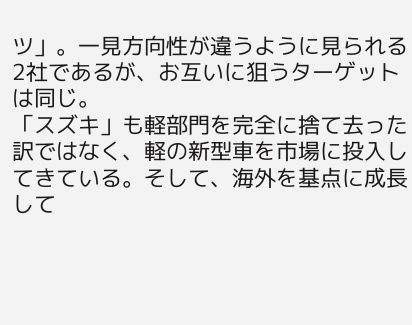ツ」。一見方向性が違うように見られる2社であるが、お互いに狙うターゲットは同じ。
「スズキ」も軽部門を完全に捨て去った訳ではなく、軽の新型車を市場に投入してきている。そして、海外を基点に成長して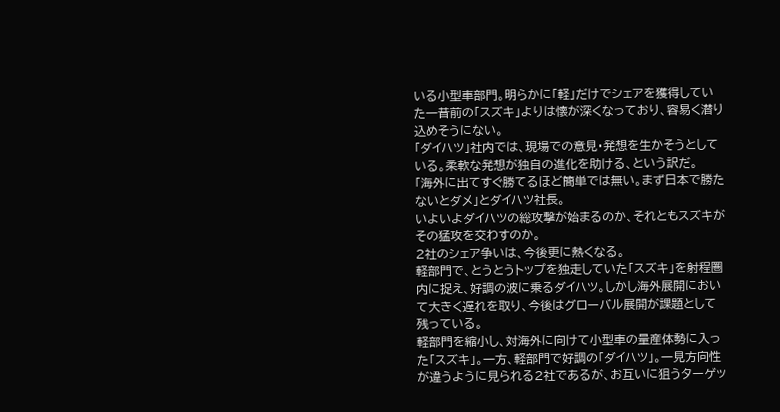いる小型車部門。明らかに「軽」だけでシェアを獲得していた一昔前の「スズキ」よりは懐が深くなっており、容易く潜り込めそうにない。
「ダイハツ」社内では、現場での意見・発想を生かそうとしている。柔軟な発想が独自の進化を助ける、という訳だ。
「海外に出てすぐ勝てるほど簡単では無い。まず日本で勝たないとダメ」とダイハツ社長。
いよいよダイハツの総攻撃が始まるのか、それともスズキがその猛攻を交わすのか。
2社のシェア争いは、今後更に熱くなる。
軽部門で、とうとうトップを独走していた「スズキ」を射程圏内に捉え、好調の波に乗るダイハツ。しかし海外展開において大きく遅れを取り、今後はグローバル展開が課題として残っている。
軽部門を縮小し、対海外に向けて小型車の量産体勢に入った「スズキ」。一方、軽部門で好調の「ダイハツ」。一見方向性が違うように見られる2社であるが、お互いに狙うターゲッ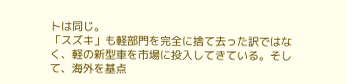トは同じ。
「スズキ」も軽部門を完全に捨て去った訳ではなく、軽の新型車を市場に投入してきている。そして、海外を基点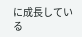に成長している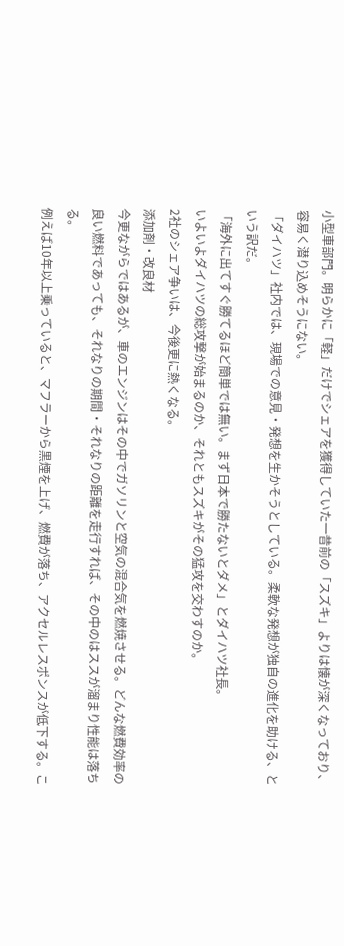小型車部門。明らかに「軽」だけでシェアを獲得していた一昔前の「スズキ」よりは懐が深くなっており、容易く潜り込めそうにない。
「ダイハツ」社内では、現場での意見・発想を生かそうとしている。柔軟な発想が独自の進化を助ける、という訳だ。
「海外に出てすぐ勝てるほど簡単では無い。まず日本で勝たないとダメ」とダイハツ社長。
いよいよダイハツの総攻撃が始まるのか、それともスズキがその猛攻を交わすのか。
2社のシェア争いは、今後更に熱くなる。
添加剤・改良材
今更ながらではあるが、車のエンジンはその中でガソリンと空気の混合気を燃焼させる。どんな燃費効率の良い燃料であっても、それなりの期間・それなりの距離を走行すれば、その中のはススが溜まり性能は落ちる。
例えば10年以上乗っていると、マフラーから黒煙を上げ、燃費が落ち、アクセルレスポンスが低下する。こ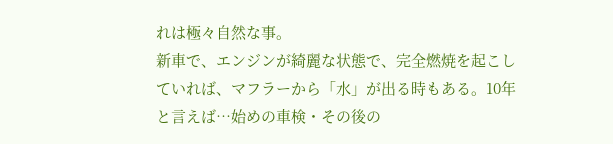れは極々自然な事。
新車で、エンジンが綺麗な状態で、完全燃焼を起こしていれば、マフラーから「水」が出る時もある。10年と言えば…始めの車検・その後の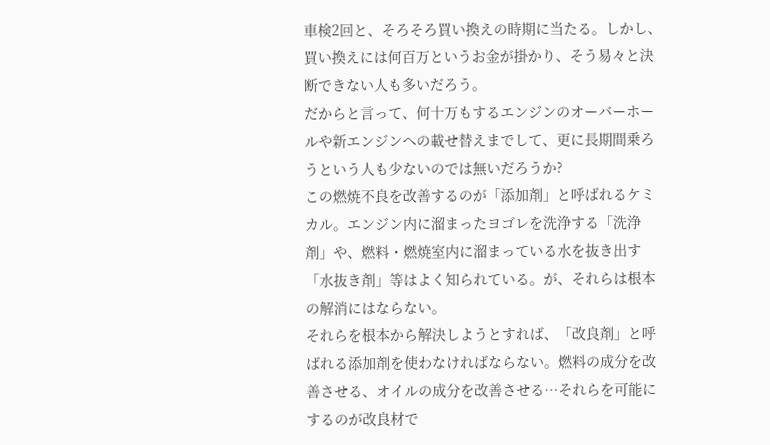車検2回と、そろそろ買い換えの時期に当たる。しかし、買い換えには何百万というお金が掛かり、そう易々と決断できない人も多いだろう。
だからと言って、何十万もするエンジンのオーバーホールや新エンジンへの載せ替えまでして、更に長期間乗ろうという人も少ないのでは無いだろうか?
この燃焼不良を改善するのが「添加剤」と呼ばれるケミカル。エンジン内に溜まったヨゴレを洗浄する「洗浄剤」や、燃料・燃焼室内に溜まっている水を抜き出す「水抜き剤」等はよく知られている。が、それらは根本の解消にはならない。
それらを根本から解決しようとすれば、「改良剤」と呼ばれる添加剤を使わなければならない。燃料の成分を改善させる、オイルの成分を改善させる…それらを可能にするのが改良材で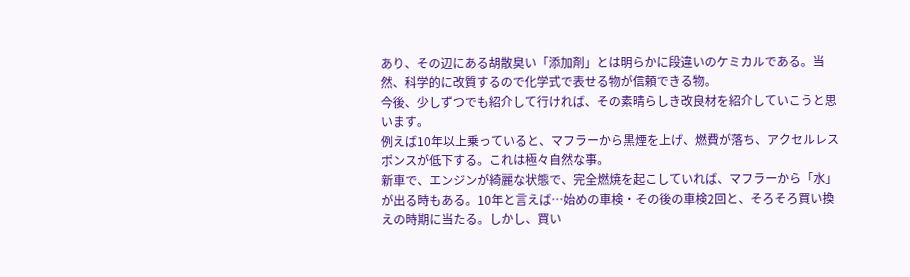あり、その辺にある胡散臭い「添加剤」とは明らかに段違いのケミカルである。当然、科学的に改質するので化学式で表せる物が信頼できる物。
今後、少しずつでも紹介して行ければ、その素晴らしき改良材を紹介していこうと思います。
例えば10年以上乗っていると、マフラーから黒煙を上げ、燃費が落ち、アクセルレスポンスが低下する。これは極々自然な事。
新車で、エンジンが綺麗な状態で、完全燃焼を起こしていれば、マフラーから「水」が出る時もある。10年と言えば…始めの車検・その後の車検2回と、そろそろ買い換えの時期に当たる。しかし、買い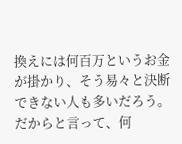換えには何百万というお金が掛かり、そう易々と決断できない人も多いだろう。
だからと言って、何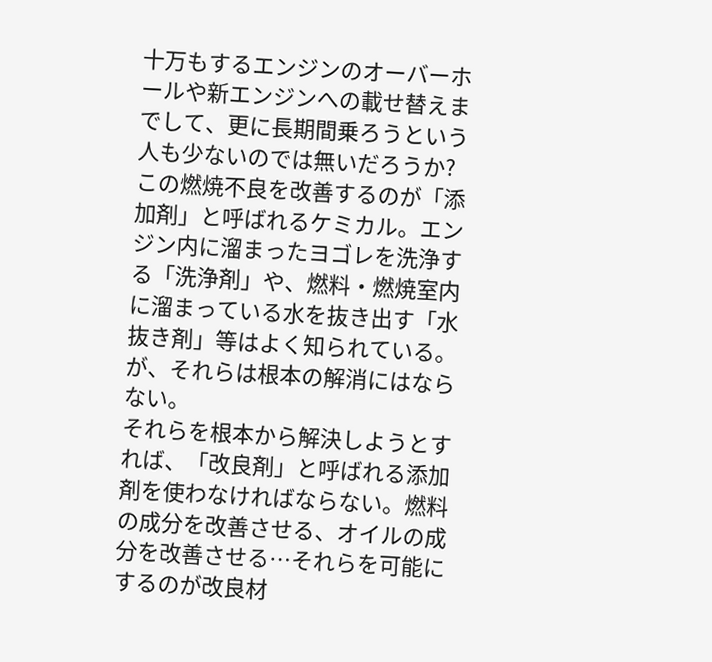十万もするエンジンのオーバーホールや新エンジンへの載せ替えまでして、更に長期間乗ろうという人も少ないのでは無いだろうか?
この燃焼不良を改善するのが「添加剤」と呼ばれるケミカル。エンジン内に溜まったヨゴレを洗浄する「洗浄剤」や、燃料・燃焼室内に溜まっている水を抜き出す「水抜き剤」等はよく知られている。が、それらは根本の解消にはならない。
それらを根本から解決しようとすれば、「改良剤」と呼ばれる添加剤を使わなければならない。燃料の成分を改善させる、オイルの成分を改善させる…それらを可能にするのが改良材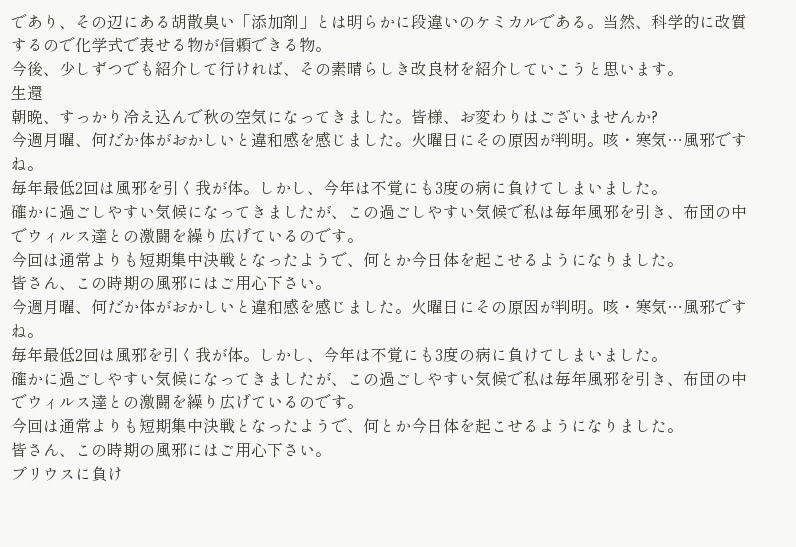であり、その辺にある胡散臭い「添加剤」とは明らかに段違いのケミカルである。当然、科学的に改質するので化学式で表せる物が信頼できる物。
今後、少しずつでも紹介して行ければ、その素晴らしき改良材を紹介していこうと思います。
生還
朝晩、すっかり冷え込んで秋の空気になってきました。皆様、お変わりはございませんか?
今週月曜、何だか体がおかしいと違和感を感じました。火曜日にその原因が判明。咳・寒気…風邪ですね。
毎年最低2回は風邪を引く我が体。しかし、今年は不覚にも3度の病に負けてしまいました。
確かに過ごしやすい気候になってきましたが、この過ごしやすい気候で私は毎年風邪を引き、布団の中でウィルス達との激闘を繰り広げているのです。
今回は通常よりも短期集中決戦となったようで、何とか今日体を起こせるようになりました。
皆さん、この時期の風邪にはご用心下さい。
今週月曜、何だか体がおかしいと違和感を感じました。火曜日にその原因が判明。咳・寒気…風邪ですね。
毎年最低2回は風邪を引く我が体。しかし、今年は不覚にも3度の病に負けてしまいました。
確かに過ごしやすい気候になってきましたが、この過ごしやすい気候で私は毎年風邪を引き、布団の中でウィルス達との激闘を繰り広げているのです。
今回は通常よりも短期集中決戦となったようで、何とか今日体を起こせるようになりました。
皆さん、この時期の風邪にはご用心下さい。
プリウスに負け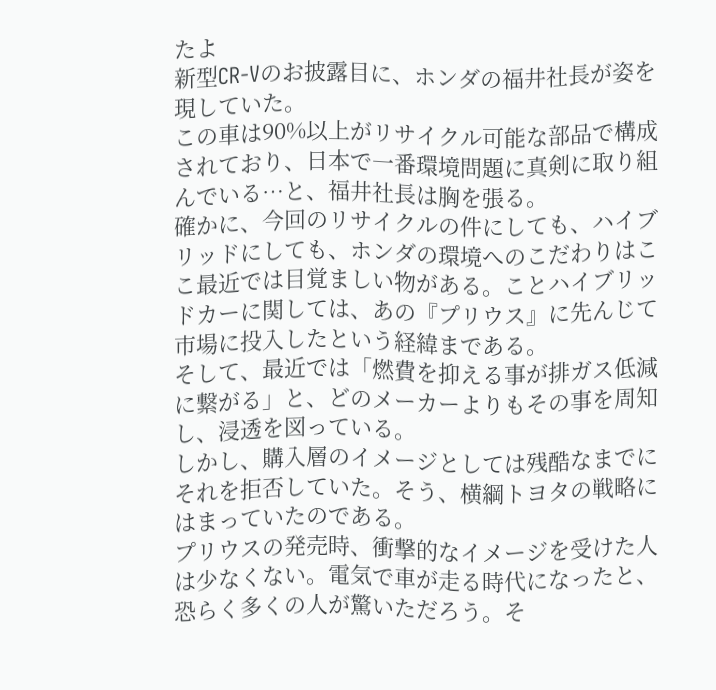たよ
新型CR-Vのお披露目に、ホンダの福井社長が姿を現していた。
この車は90%以上がリサイクル可能な部品で構成されており、日本で一番環境問題に真剣に取り組んでいる…と、福井社長は胸を張る。
確かに、今回のリサイクルの件にしても、ハイブリッドにしても、ホンダの環境へのこだわりはここ最近では目覚ましい物がある。ことハイブリッドカーに関しては、あの『プリウス』に先んじて市場に投入したという経緯まである。
そして、最近では「燃費を抑える事が排ガス低減に繋がる」と、どのメーカーよりもその事を周知し、浸透を図っている。
しかし、購入層のイメージとしては残酷なまでにそれを拒否していた。そう、横綱トヨタの戦略にはまっていたのである。
プリウスの発売時、衝撃的なイメージを受けた人は少なくない。電気で車が走る時代になったと、恐らく多くの人が驚いただろう。そ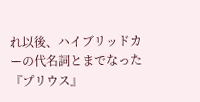れ以後、ハイブリッドカーの代名詞とまでなった『プリウス』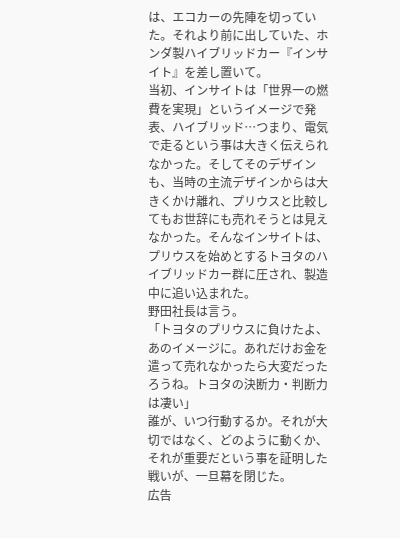は、エコカーの先陣を切っていた。それより前に出していた、ホンダ製ハイブリッドカー『インサイト』を差し置いて。
当初、インサイトは「世界一の燃費を実現」というイメージで発表、ハイブリッド…つまり、電気で走るという事は大きく伝えられなかった。そしてそのデザインも、当時の主流デザインからは大きくかけ離れ、プリウスと比較してもお世辞にも売れそうとは見えなかった。そんなインサイトは、プリウスを始めとするトヨタのハイブリッドカー群に圧され、製造中に追い込まれた。
野田社長は言う。
「トヨタのプリウスに負けたよ、あのイメージに。あれだけお金を遣って売れなかったら大変だったろうね。トヨタの決断力・判断力は凄い」
誰が、いつ行動するか。それが大切ではなく、どのように動くか、それが重要だという事を証明した戦いが、一旦幕を閉じた。
広告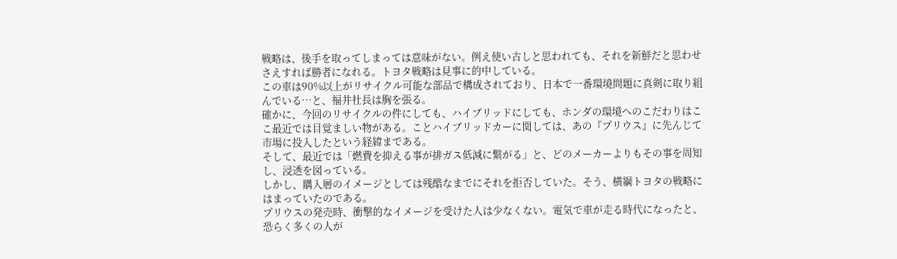戦略は、後手を取ってしまっては意味がない。例え使い古しと思われても、それを新鮮だと思わせさえすれば勝者になれる。トヨタ戦略は見事に的中している。
この車は90%以上がリサイクル可能な部品で構成されており、日本で一番環境問題に真剣に取り組んでいる…と、福井社長は胸を張る。
確かに、今回のリサイクルの件にしても、ハイブリッドにしても、ホンダの環境へのこだわりはここ最近では目覚ましい物がある。ことハイブリッドカーに関しては、あの『プリウス』に先んじて市場に投入したという経緯まである。
そして、最近では「燃費を抑える事が排ガス低減に繋がる」と、どのメーカーよりもその事を周知し、浸透を図っている。
しかし、購入層のイメージとしては残酷なまでにそれを拒否していた。そう、横綱トヨタの戦略にはまっていたのである。
プリウスの発売時、衝撃的なイメージを受けた人は少なくない。電気で車が走る時代になったと、恐らく多くの人が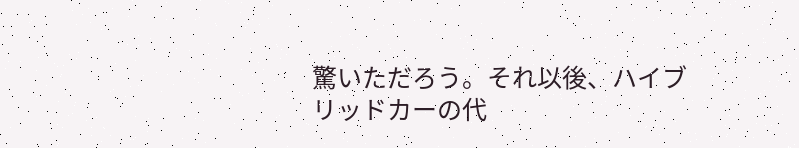驚いただろう。それ以後、ハイブリッドカーの代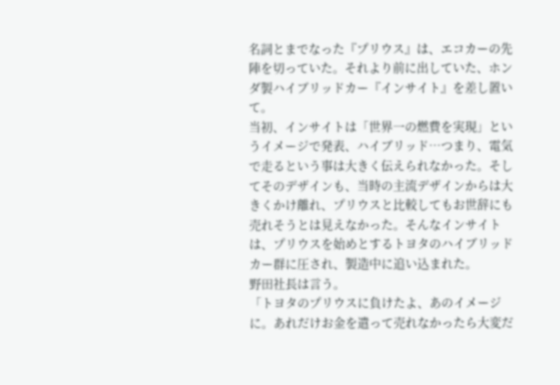名詞とまでなった『プリウス』は、エコカーの先陣を切っていた。それより前に出していた、ホンダ製ハイブリッドカー『インサイト』を差し置いて。
当初、インサイトは「世界一の燃費を実現」というイメージで発表、ハイブリッド…つまり、電気で走るという事は大きく伝えられなかった。そしてそのデザインも、当時の主流デザインからは大きくかけ離れ、プリウスと比較してもお世辞にも売れそうとは見えなかった。そんなインサイトは、プリウスを始めとするトヨタのハイブリッドカー群に圧され、製造中に追い込まれた。
野田社長は言う。
「トヨタのプリウスに負けたよ、あのイメージに。あれだけお金を遣って売れなかったら大変だ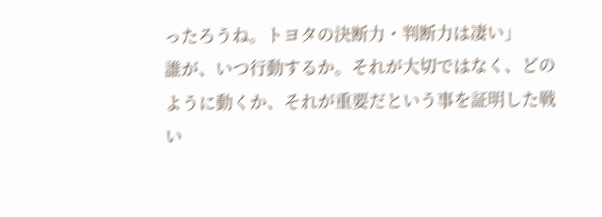ったろうね。トヨタの決断力・判断力は凄い」
誰が、いつ行動するか。それが大切ではなく、どのように動くか、それが重要だという事を証明した戦い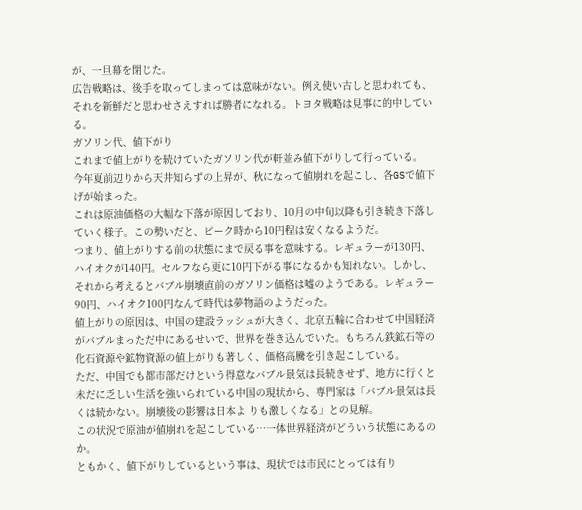が、一旦幕を閉じた。
広告戦略は、後手を取ってしまっては意味がない。例え使い古しと思われても、それを新鮮だと思わせさえすれば勝者になれる。トヨタ戦略は見事に的中している。
ガソリン代、値下がり
これまで値上がりを続けていたガソリン代が軒並み値下がりして行っている。
今年夏前辺りから天井知らずの上昇が、秋になって値崩れを起こし、各GSで値下げが始まった。
これは原油価格の大幅な下落が原因しており、10月の中旬以降も引き続き下落していく様子。この勢いだと、ピーク時から10円程は安くなるようだ。
つまり、値上がりする前の状態にまで戻る事を意味する。レギュラーが130円、ハイオクが140円。セルフなら更に10円下がる事になるかも知れない。しかし、それから考えるとバブル崩壊直前のガソリン価格は嘘のようである。レギュラー90円、ハイオク100円なんて時代は夢物語のようだった。
値上がりの原因は、中国の建設ラッシュが大きく、北京五輪に合わせて中国経済がバブルまっただ中にあるせいで、世界を巻き込んでいた。もちろん鉄鉱石等の化石資源や鉱物資源の値上がりも著しく、価格高騰を引き起こしている。
ただ、中国でも都市部だけという得意なバブル景気は長続きせず、地方に行くと未だに乏しい生活を強いられている中国の現状から、専門家は「バブル景気は長くは続かない。崩壊後の影響は日本よ りも激しくなる」との見解。
この状況で原油が値崩れを起こしている…一体世界経済がどういう状態にあるのか。
ともかく、値下がりしているという事は、現状では市民にとっては有り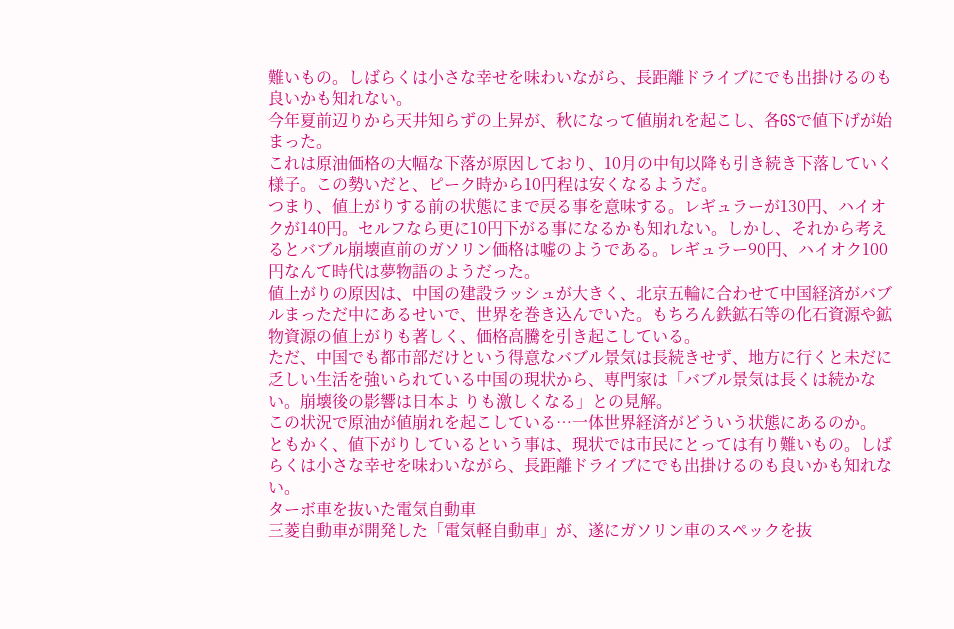難いもの。しばらくは小さな幸せを味わいながら、長距離ドライブにでも出掛けるのも良いかも知れない。
今年夏前辺りから天井知らずの上昇が、秋になって値崩れを起こし、各GSで値下げが始まった。
これは原油価格の大幅な下落が原因しており、10月の中旬以降も引き続き下落していく様子。この勢いだと、ピーク時から10円程は安くなるようだ。
つまり、値上がりする前の状態にまで戻る事を意味する。レギュラーが130円、ハイオクが140円。セルフなら更に10円下がる事になるかも知れない。しかし、それから考えるとバブル崩壊直前のガソリン価格は嘘のようである。レギュラー90円、ハイオク100円なんて時代は夢物語のようだった。
値上がりの原因は、中国の建設ラッシュが大きく、北京五輪に合わせて中国経済がバブルまっただ中にあるせいで、世界を巻き込んでいた。もちろん鉄鉱石等の化石資源や鉱物資源の値上がりも著しく、価格高騰を引き起こしている。
ただ、中国でも都市部だけという得意なバブル景気は長続きせず、地方に行くと未だに乏しい生活を強いられている中国の現状から、専門家は「バブル景気は長くは続かない。崩壊後の影響は日本よ りも激しくなる」との見解。
この状況で原油が値崩れを起こしている…一体世界経済がどういう状態にあるのか。
ともかく、値下がりしているという事は、現状では市民にとっては有り難いもの。しばらくは小さな幸せを味わいながら、長距離ドライブにでも出掛けるのも良いかも知れない。
ターボ車を抜いた電気自動車
三菱自動車が開発した「電気軽自動車」が、遂にガソリン車のスペックを抜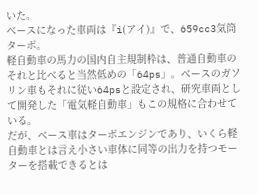いた。
ベースになった車両は『i(アイ)』で、659cc3気筒ターボ。
軽自動車の馬力の国内自主規制枠は、普通自動車のそれと比べると当然低めの「64ps」。ベースのガソリン車もそれに従い64psと設定され、研究車両として開発した「電気軽自動車」もこの規格に合わせている。
だが、ベース車はターボエンジンであり、いくら軽自動車とは言え小さい車体に同等の出力を持つモーターを搭載できるとは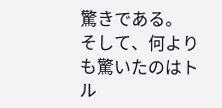驚きである。
そして、何よりも驚いたのはトル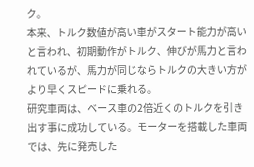ク。
本来、トルク数値が高い車がスタート能力が高いと言われ、初期動作がトルク、伸びが馬力と言われているが、馬力が同じならトルクの大きい方がより早くスピードに乗れる。
研究車両は、ベース車の2倍近くのトルクを引き出す事に成功している。モーターを搭載した車両では、先に発売した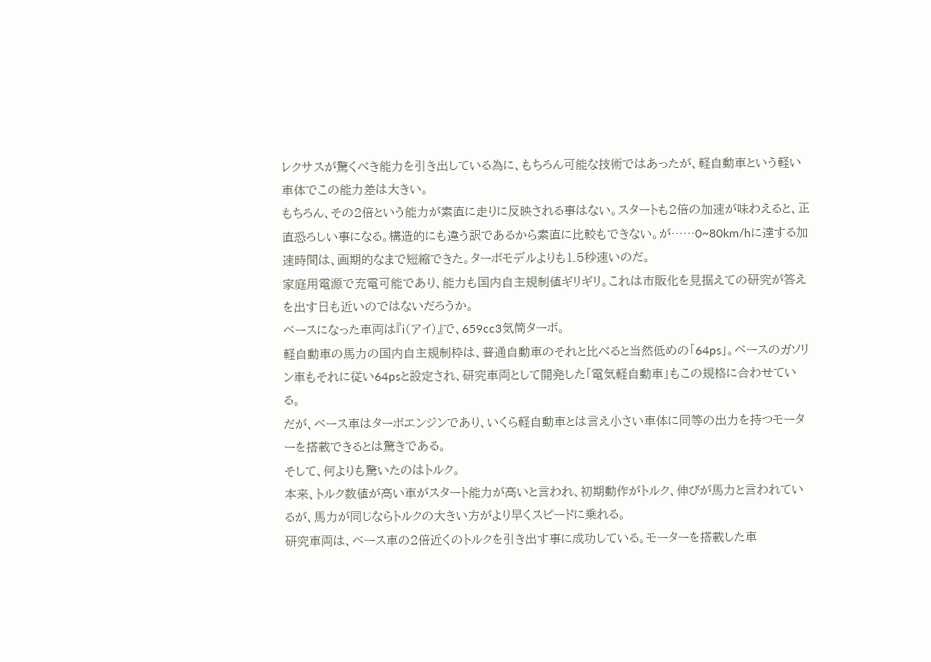レクサスが驚くべき能力を引き出している為に、もちろん可能な技術ではあったが、軽自動車という軽い車体でこの能力差は大きい。
もちろん、その2倍という能力が素直に走りに反映される事はない。スタートも2倍の加速が味わえると、正直恐ろしい事になる。構造的にも違う訳であるから素直に比較もできない。が……0~80km/hに達する加速時間は、画期的なまで短縮できた。ターボモデルよりも1.5秒速いのだ。
家庭用電源で充電可能であり、能力も国内自主規制値ギリギリ。これは市販化を見据えての研究が答えを出す日も近いのではないだろうか。
ベースになった車両は『i(アイ)』で、659cc3気筒ターボ。
軽自動車の馬力の国内自主規制枠は、普通自動車のそれと比べると当然低めの「64ps」。ベースのガソリン車もそれに従い64psと設定され、研究車両として開発した「電気軽自動車」もこの規格に合わせている。
だが、ベース車はターボエンジンであり、いくら軽自動車とは言え小さい車体に同等の出力を持つモーターを搭載できるとは驚きである。
そして、何よりも驚いたのはトルク。
本来、トルク数値が高い車がスタート能力が高いと言われ、初期動作がトルク、伸びが馬力と言われているが、馬力が同じならトルクの大きい方がより早くスピードに乗れる。
研究車両は、ベース車の2倍近くのトルクを引き出す事に成功している。モーターを搭載した車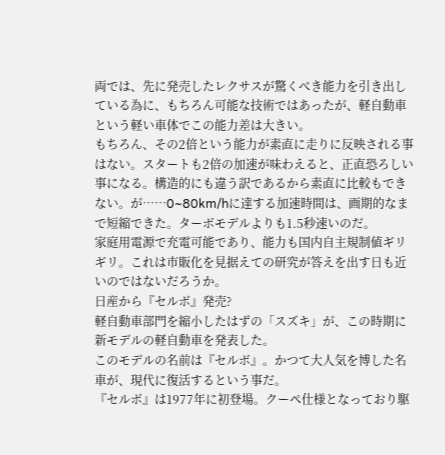両では、先に発売したレクサスが驚くべき能力を引き出している為に、もちろん可能な技術ではあったが、軽自動車という軽い車体でこの能力差は大きい。
もちろん、その2倍という能力が素直に走りに反映される事はない。スタートも2倍の加速が味わえると、正直恐ろしい事になる。構造的にも違う訳であるから素直に比較もできない。が……0~80km/hに達する加速時間は、画期的なまで短縮できた。ターボモデルよりも1.5秒速いのだ。
家庭用電源で充電可能であり、能力も国内自主規制値ギリギリ。これは市販化を見据えての研究が答えを出す日も近いのではないだろうか。
日産から『セルボ』発売?
軽自動車部門を縮小したはずの「スズキ」が、この時期に新モデルの軽自動車を発表した。
このモデルの名前は『セルボ』。かつて大人気を博した名車が、現代に復活するという事だ。
『セルボ』は1977年に初登場。クーペ仕様となっており駆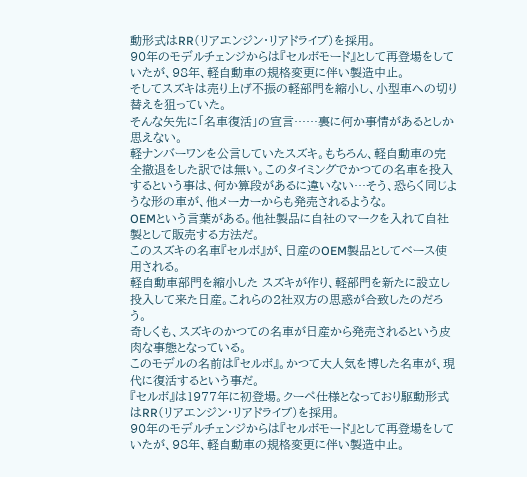動形式はRR(リアエンジン・リアドライブ)を採用。
90年のモデルチェンジからは『セルボモード』として再登場をしていたが、98年、軽自動車の規格変更に伴い製造中止。
そしてスズキは売り上げ不振の軽部門を縮小し、小型車への切り替えを狙っていた。
そんな矢先に「名車復活」の宣言……裏に何か事情があるとしか思えない。
軽ナンバーワンを公言していたスズキ。もちろん、軽自動車の完全撤退をした訳では無い。このタイミングでかつての名車を投入するという事は、何か算段があるに違いない…そう、恐らく同じような形の車が、他メーカーからも発売されるような。
OEMという言葉がある。他社製品に自社のマークを入れて自社製として販売する方法だ。
このスズキの名車『セルボ』が、日産のOEM製品としてベース使用される。
軽自動車部門を縮小した スズキが作り、軽部門を新たに設立し投入して来た日産。これらの2社双方の思惑が合致したのだろう。
奇しくも、スズキのかつての名車が日産から発売されるという皮肉な事態となっている。
このモデルの名前は『セルボ』。かつて大人気を博した名車が、現代に復活するという事だ。
『セルボ』は1977年に初登場。クーペ仕様となっており駆動形式はRR(リアエンジン・リアドライブ)を採用。
90年のモデルチェンジからは『セルボモード』として再登場をしていたが、98年、軽自動車の規格変更に伴い製造中止。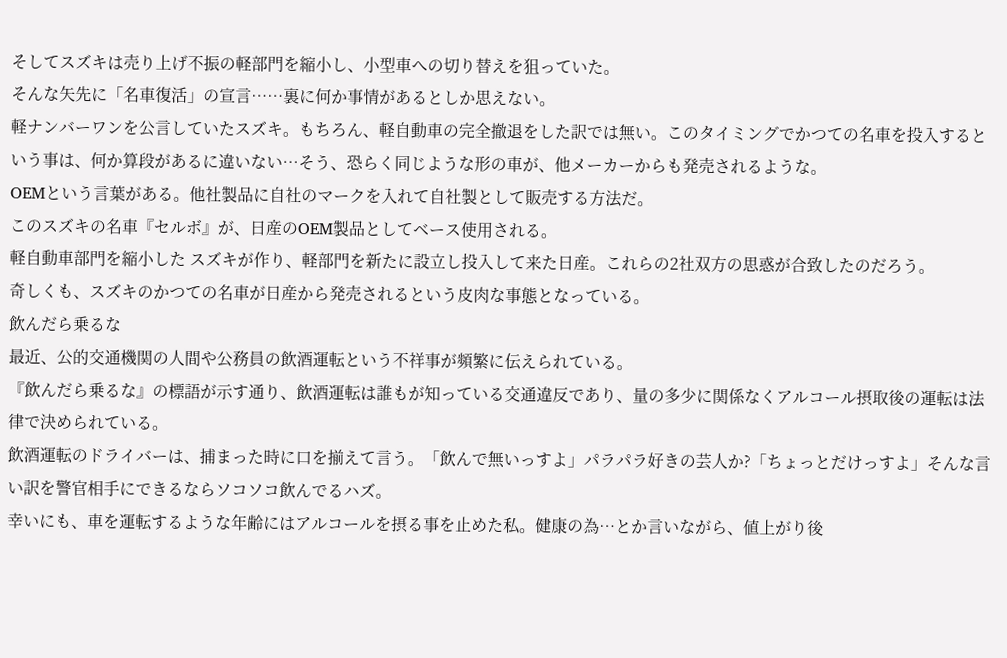そしてスズキは売り上げ不振の軽部門を縮小し、小型車への切り替えを狙っていた。
そんな矢先に「名車復活」の宣言……裏に何か事情があるとしか思えない。
軽ナンバーワンを公言していたスズキ。もちろん、軽自動車の完全撤退をした訳では無い。このタイミングでかつての名車を投入するという事は、何か算段があるに違いない…そう、恐らく同じような形の車が、他メーカーからも発売されるような。
OEMという言葉がある。他社製品に自社のマークを入れて自社製として販売する方法だ。
このスズキの名車『セルボ』が、日産のOEM製品としてベース使用される。
軽自動車部門を縮小した スズキが作り、軽部門を新たに設立し投入して来た日産。これらの2社双方の思惑が合致したのだろう。
奇しくも、スズキのかつての名車が日産から発売されるという皮肉な事態となっている。
飲んだら乗るな
最近、公的交通機関の人間や公務員の飲酒運転という不祥事が頻繁に伝えられている。
『飲んだら乗るな』の標語が示す通り、飲酒運転は誰もが知っている交通違反であり、量の多少に関係なくアルコール摂取後の運転は法律で決められている。
飲酒運転のドライバーは、捕まった時に口を揃えて言う。「飲んで無いっすよ」パラパラ好きの芸人か?「ちょっとだけっすよ」そんな言い訳を警官相手にできるならソコソコ飲んでるハズ。
幸いにも、車を運転するような年齢にはアルコールを摂る事を止めた私。健康の為…とか言いながら、値上がり後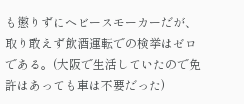も懲りずにヘビースモーカーだが、取り敢えず飲酒運転での検挙はゼロである。(大阪で生活していたので免許はあっても車は不要だった)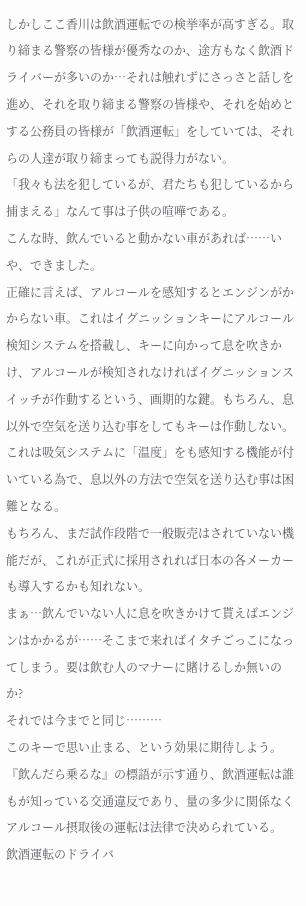しかしここ香川は飲酒運転での検挙率が高すぎる。取り締まる警察の皆様が優秀なのか、途方もなく飲酒ドライバーが多いのか…それは触れずにさっさと話しを進め、それを取り締まる警察の皆様や、それを始めとする公務員の皆様が「飲酒運転」をしていては、それらの人達が取り締まっても説得力がない。
「我々も法を犯しているが、君たちも犯しているから捕まえる」なんて事は子供の喧嘩である。
こんな時、飲んでいると動かない車があれば……いや、できました。
正確に言えば、アルコールを感知するとエンジンがかからない車。これはイグニッションキーにアルコール検知システムを搭載し、キーに向かって息を吹きかけ、アルコールが検知されなければイグニッションスイッチが作動するという、画期的な鍵。もちろん、息以外で空気を送り込む事をしてもキーは作動しない。これは吸気システムに「温度」をも感知する機能が付いている為で、息以外の方法で空気を送り込む事は困難となる。
もちろん、まだ試作段階で一般販売はされていない機能だが、これが正式に採用されれば日本の各メーカーも導入するかも知れない。
まぁ…飲んでいない人に息を吹きかけて貰えばエンジンはかかるが……そこまで来ればイタチごっこになってしまう。要は飲む人のマナーに賭けるしか無いのか?
それでは今までと同じ………
このキーで思い止まる、という効果に期待しよう。
『飲んだら乗るな』の標語が示す通り、飲酒運転は誰もが知っている交通違反であり、量の多少に関係なくアルコール摂取後の運転は法律で決められている。
飲酒運転のドライバ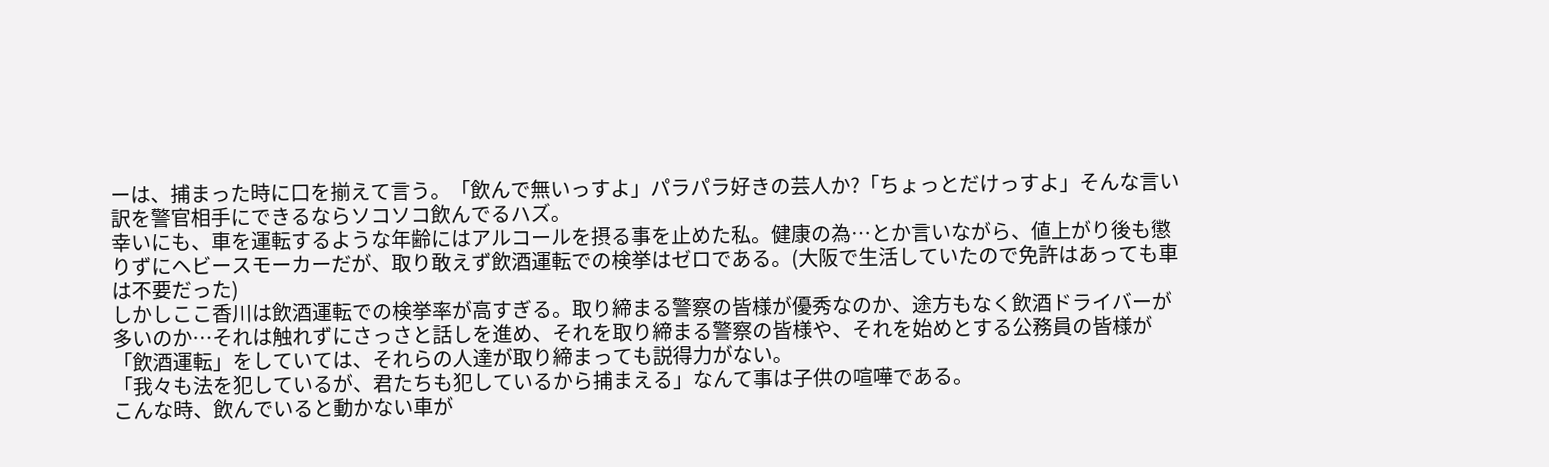ーは、捕まった時に口を揃えて言う。「飲んで無いっすよ」パラパラ好きの芸人か?「ちょっとだけっすよ」そんな言い訳を警官相手にできるならソコソコ飲んでるハズ。
幸いにも、車を運転するような年齢にはアルコールを摂る事を止めた私。健康の為…とか言いながら、値上がり後も懲りずにヘビースモーカーだが、取り敢えず飲酒運転での検挙はゼロである。(大阪で生活していたので免許はあっても車は不要だった)
しかしここ香川は飲酒運転での検挙率が高すぎる。取り締まる警察の皆様が優秀なのか、途方もなく飲酒ドライバーが多いのか…それは触れずにさっさと話しを進め、それを取り締まる警察の皆様や、それを始めとする公務員の皆様が「飲酒運転」をしていては、それらの人達が取り締まっても説得力がない。
「我々も法を犯しているが、君たちも犯しているから捕まえる」なんて事は子供の喧嘩である。
こんな時、飲んでいると動かない車が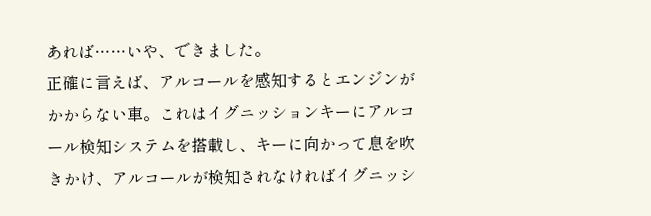あれば……いや、できました。
正確に言えば、アルコールを感知するとエンジンがかからない車。これはイグニッションキーにアルコール検知システムを搭載し、キーに向かって息を吹きかけ、アルコールが検知されなければイグニッシ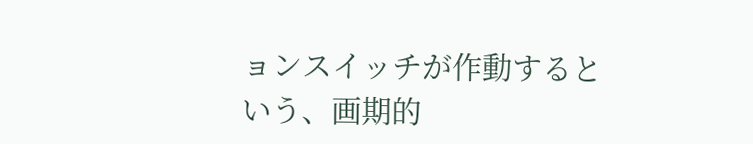ョンスイッチが作動するという、画期的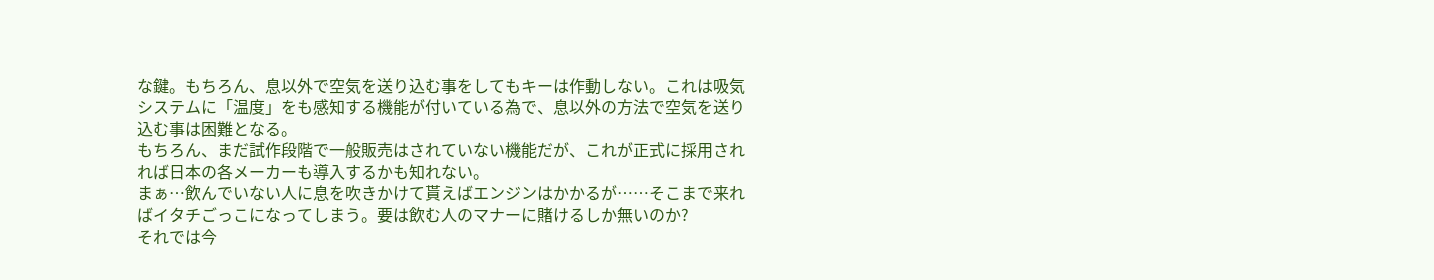な鍵。もちろん、息以外で空気を送り込む事をしてもキーは作動しない。これは吸気システムに「温度」をも感知する機能が付いている為で、息以外の方法で空気を送り込む事は困難となる。
もちろん、まだ試作段階で一般販売はされていない機能だが、これが正式に採用されれば日本の各メーカーも導入するかも知れない。
まぁ…飲んでいない人に息を吹きかけて貰えばエンジンはかかるが……そこまで来ればイタチごっこになってしまう。要は飲む人のマナーに賭けるしか無いのか?
それでは今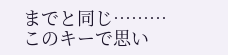までと同じ………
このキーで思い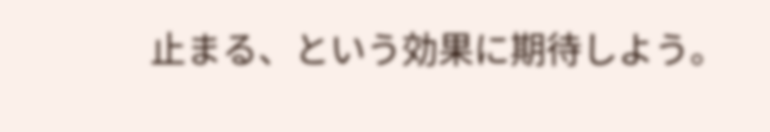止まる、という効果に期待しよう。